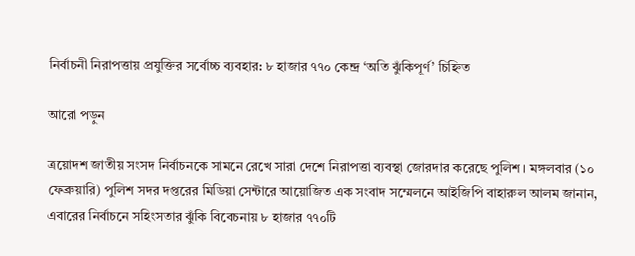নির্বাচনী নিরাপত্তায় প্রযুক্তির সর্বোচ্চ ব্যবহার: ৮ হাজার ৭৭০ কেন্দ্র ‘অতি ঝুঁকিপূর্ণ’ চিহ্নিত

আরো পড়ুন

ত্রয়োদশ জাতীয় সংসদ নির্বাচনকে সামনে রেখে সারা দেশে নিরাপত্তা ব্যবস্থা জোরদার করেছে পুলিশ। মঙ্গলবার (১০ ফেব্রুয়ারি) পুলিশ সদর দপ্তরের মিডিয়া সেন্টারে আয়োজিত এক সংবাদ সম্মেলনে আইজিপি বাহারুল আলম জানান, এবারের নির্বাচনে সহিংসতার ঝুঁকি বিবেচনায় ৮ হাজার ৭৭০টি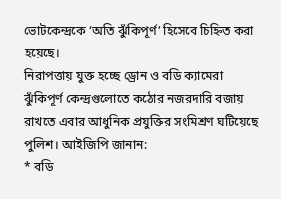ভোটকেন্দ্রকে ‘অতি ঝুঁকিপূর্ণ’ হিসেবে চিহ্নিত করা হয়েছে।
নিরাপত্তায় যুক্ত হচ্ছে ড্রোন ও বডি ক্যামেরা
ঝুঁকিপূর্ণ কেন্দ্রগুলোতে কঠোর নজরদারি বজায় রাখতে এবার আধুনিক প্রযুক্তির সংমিশ্রণ ঘটিয়েছে পুলিশ। আইজিপি জানান:
* বডি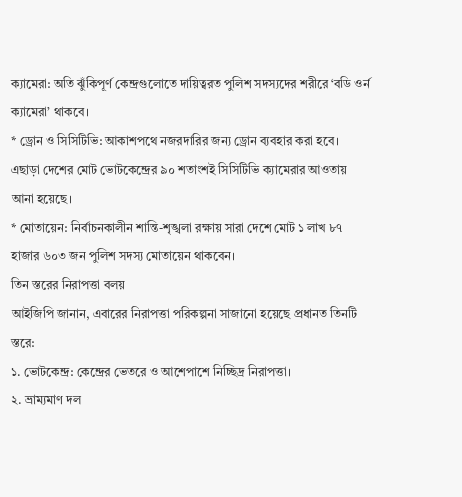ক্যামেরা: অতি ঝুঁকিপূর্ণ কেন্দ্রগুলোতে দায়িত্বরত পুলিশ সদস্যদের শরীরে ‘বডি ওর্ন ক্যামেরা’ থাকবে।
* ড্রোন ও সিসিটিভি: আকাশপথে নজরদারির জন্য ড্রোন ব্যবহার করা হবে। এছাড়া দেশের মোট ভোটকেন্দ্রের ৯০ শতাংশই সিসিটিভি ক্যামেরার আওতায় আনা হয়েছে।
* মোতায়েন: নির্বাচনকালীন শান্তি-শৃঙ্খলা রক্ষায় সারা দেশে মোট ১ লাখ ৮৭ হাজার ৬০৩ জন পুলিশ সদস্য মোতায়েন থাকবেন।
তিন স্তরের নিরাপত্তা বলয়
আইজিপি জানান, এবারের নিরাপত্তা পরিকল্পনা সাজানো হয়েছে প্রধানত তিনটি স্তরে:
১. ভোটকেন্দ্র: কেন্দ্রের ভেতরে ও আশেপাশে নিচ্ছিদ্র নিরাপত্তা।
২. ভ্রাম্যমাণ দল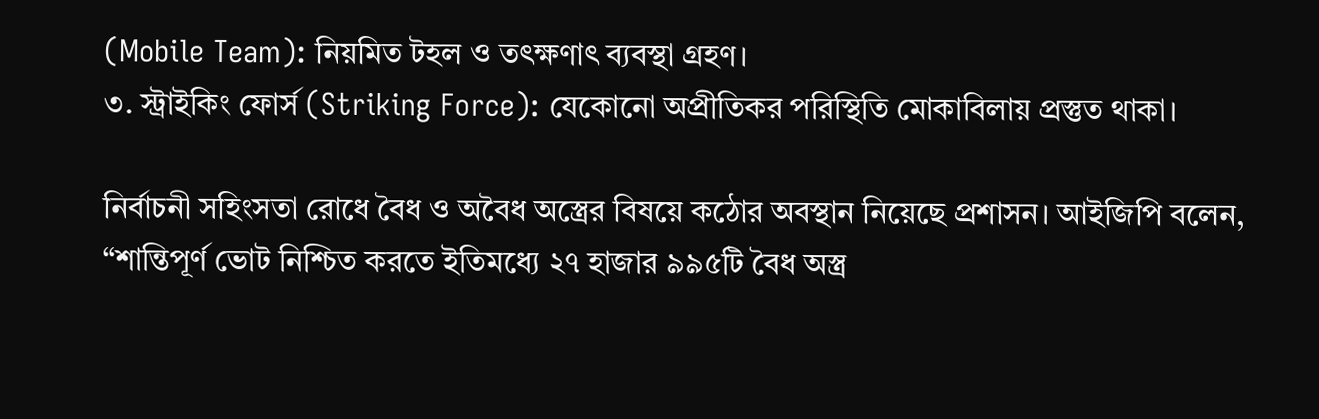(Mobile Team): নিয়মিত টহল ও তৎক্ষণাৎ ব্যবস্থা গ্রহণ।
৩. স্ট্রাইকিং ফোর্স (Striking Force): যেকোনো অপ্রীতিকর পরিস্থিতি মোকাবিলায় প্রস্তুত থাকা।

নির্বাচনী সহিংসতা রোধে বৈধ ও অবৈধ অস্ত্রের বিষয়ে কঠোর অবস্থান নিয়েছে প্রশাসন। আইজিপি বলেন, “শান্তিপূর্ণ ভোট নিশ্চিত করতে ইতিমধ্যে ২৭ হাজার ৯৯৫টি বৈধ অস্ত্র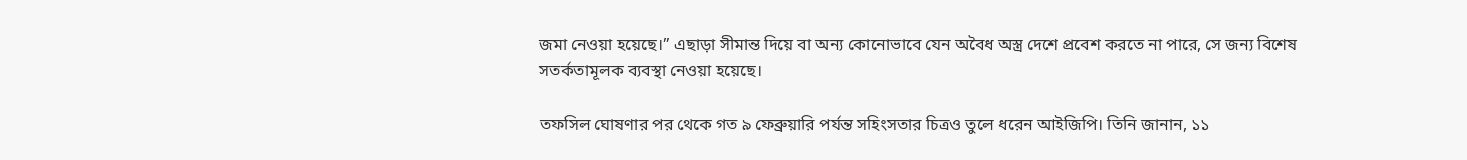জমা নেওয়া হয়েছে।” এছাড়া সীমান্ত দিয়ে বা অন্য কোনোভাবে যেন অবৈধ অস্ত্র দেশে প্রবেশ করতে না পারে, সে জন্য বিশেষ সতর্কতামূলক ব্যবস্থা নেওয়া হয়েছে।

তফসিল ঘোষণার পর থেকে গত ৯ ফেব্রুয়ারি পর্যন্ত সহিংসতার চিত্রও তুলে ধরেন আইজিপি। তিনি জানান, ১১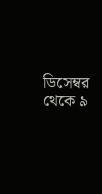ডিসেম্বর থেকে ৯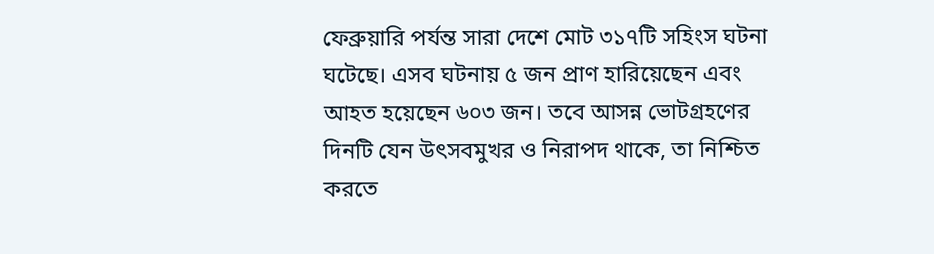ফেব্রুয়ারি পর্যন্ত সারা দেশে মোট ৩১৭টি সহিংস ঘটনা ঘটেছে। এসব ঘটনায় ৫ জন প্রাণ হারিয়েছেন এবং আহত হয়েছেন ৬০৩ জন। তবে আসন্ন ভোটগ্রহণের দিনটি যেন উৎসবমুখর ও নিরাপদ থাকে, তা নিশ্চিত করতে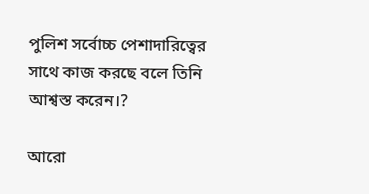পুলিশ সর্বোচ্চ পেশাদারিত্বের সাথে কাজ করছে বলে তিনি আশ্বস্ত করেন।?

আরো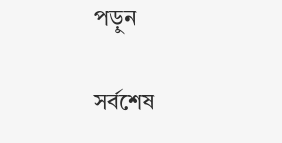পড়ুন

সর্বশেষ